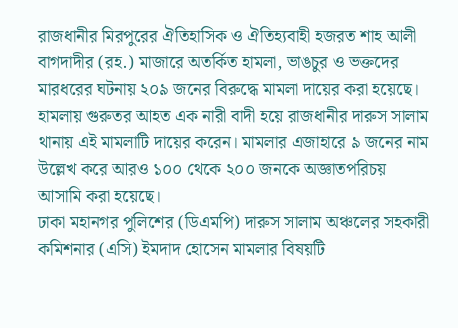রাজধানীর মিরপুরের ঐতিহাসিক ও ঐতিহ্যবাহী হজরত শাহ আলী বাগদাদীর (রহ.) মাজারে অতর্কিত হামলা, ভাঙচুর ও ভক্তদের মারধরের ঘটনায় ২০৯ জনের বিরুদ্ধে মামলা দায়ের করা হয়েছে। হামলায় গুরুতর আহত এক নারী বাদী হয়ে রাজধানীর দারুস সালাম থানায় এই মামলাটি দায়ের করেন। মামলার এজাহারে ৯ জনের নাম উল্লেখ করে আরও ১০০ থেকে ২০০ জনকে অজ্ঞাতপরিচয় আসামি করা হয়েছে।
ঢাকা মহানগর পুলিশের (ডিএমপি) দারুস সালাম অঞ্চলের সহকারী কমিশনার (এসি) ইমদাদ হোসেন মামলার বিষয়টি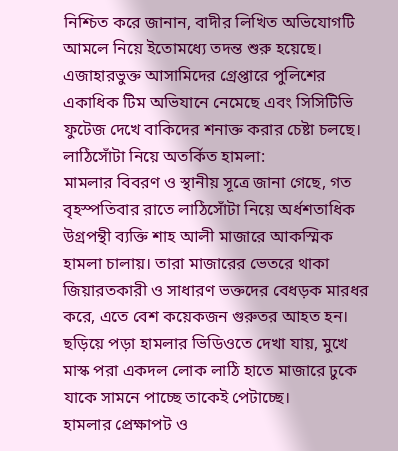নিশ্চিত করে জানান, বাদীর লিখিত অভিযোগটি আমলে নিয়ে ইতোমধ্যে তদন্ত শুরু হয়েছে। এজাহারভুক্ত আসামিদের গ্রেপ্তারে পুলিশের একাধিক টিম অভিযানে নেমেছে এবং সিসিটিভি ফুটেজ দেখে বাকিদের শনাক্ত করার চেষ্টা চলছে।
লাঠিসোঁটা নিয়ে অতর্কিত হামলা:
মামলার বিবরণ ও স্থানীয় সূত্রে জানা গেছে, গত বৃহস্পতিবার রাতে লাঠিসোঁটা নিয়ে অর্ধশতাধিক উগ্রপন্থী ব্যক্তি শাহ আলী মাজারে আকস্মিক হামলা চালায়। তারা মাজারের ভেতরে থাকা জিয়ারতকারী ও সাধারণ ভক্তদের বেধড়ক মারধর করে, এতে বেশ কয়েকজন গুরুতর আহত হন। ছড়িয়ে পড়া হামলার ভিডিওতে দেখা যায়, মুখে মাস্ক পরা একদল লোক লাঠি হাতে মাজারে ঢুকে যাকে সামনে পাচ্ছে তাকেই পেটাচ্ছে।
হামলার প্রেক্ষাপট ও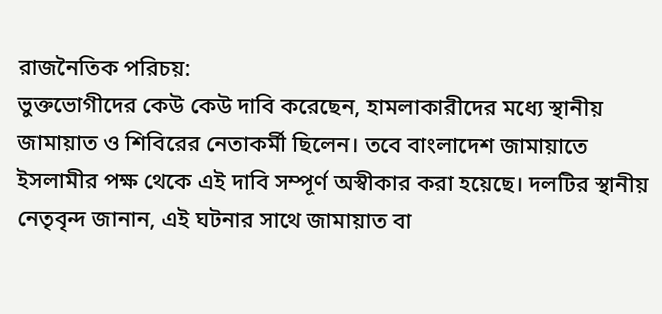রাজনৈতিক পরিচয়:
ভুক্তভোগীদের কেউ কেউ দাবি করেছেন, হামলাকারীদের মধ্যে স্থানীয় জামায়াত ও শিবিরের নেতাকর্মী ছিলেন। তবে বাংলাদেশ জামায়াতে ইসলামীর পক্ষ থেকে এই দাবি সম্পূর্ণ অস্বীকার করা হয়েছে। দলটির স্থানীয় নেতৃবৃন্দ জানান, এই ঘটনার সাথে জামায়াত বা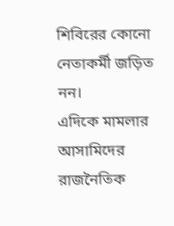শিবিরের কোনো নেতাকর্মী জড়িত নন।
এদিকে মামলার আসামিদের রাজনৈতিক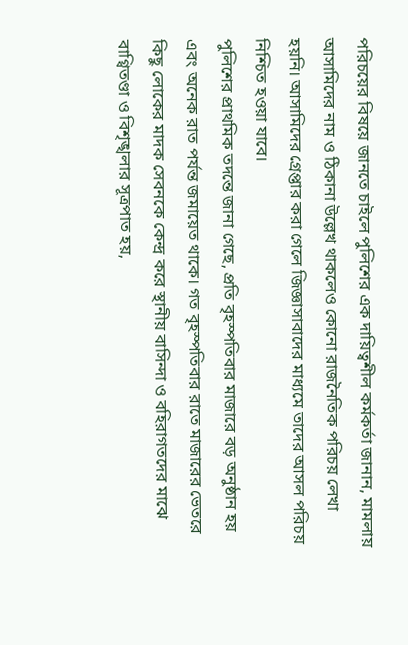পরিচয়ের বিষয়ে জানতে চাইলে পুলিশের এক দায়িত্বশীল কর্মকর্তা জানান, মামলায় আসামিদের নাম ও ঠিকানা উল্লেখ থাকলেও কোনো রাজনৈতিক পরিচয় লেখা হয়নি। আসামিদের গ্রেপ্তার করা গেলে জিজ্ঞাসাবাদের মাধ্যমে তাদের আসল পরিচয় নিশ্চিত হওয়া যাবে।
পুলিশের প্রাথমিক তদন্তে জানা গেছে, প্রতি বৃহস্পতিবার মাজারে বড় অনুষ্ঠান হয় এবং অনেক রাত পর্যন্ত জমায়েত থাকে। গত বৃহস্পতিবার রাতে মাজারের ভেতরে কিছু লোকের মাদক সেবনকে কেন্দ্র করে স্থানীয় বাসিন্দা ও বহিরাগতদের মাঝে বাগ্বিতণ্ডা ও বিশৃঙ্খলার সূত্রপাত হয়,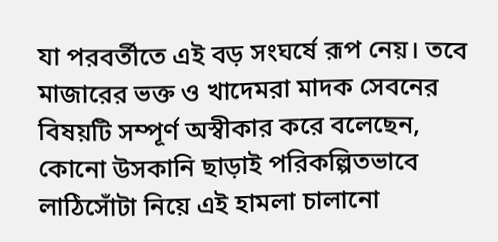যা পরবর্তীতে এই বড় সংঘর্ষে রূপ নেয়। তবে মাজারের ভক্ত ও খাদেমরা মাদক সেবনের বিষয়টি সম্পূর্ণ অস্বীকার করে বলেছেন, কোনো উসকানি ছাড়াই পরিকল্পিতভাবে লাঠিসোঁটা নিয়ে এই হামলা চালানো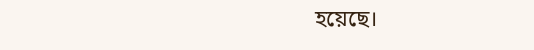হয়েছে।